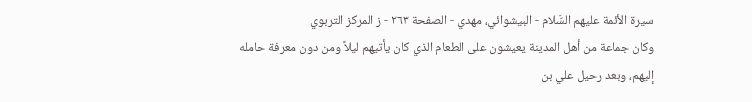سيرة الأئمة عليهم السَّلام - البيشوائي، مهدي - الصفحة ٢٦٣ - ز المركز التربوي
وكان جماعة من أهل المدينة يعيشون على الطعام الذي كان يأتيهم ليلاً ومن دون معرفة حامله إليهم، وبعد رحيل علي بن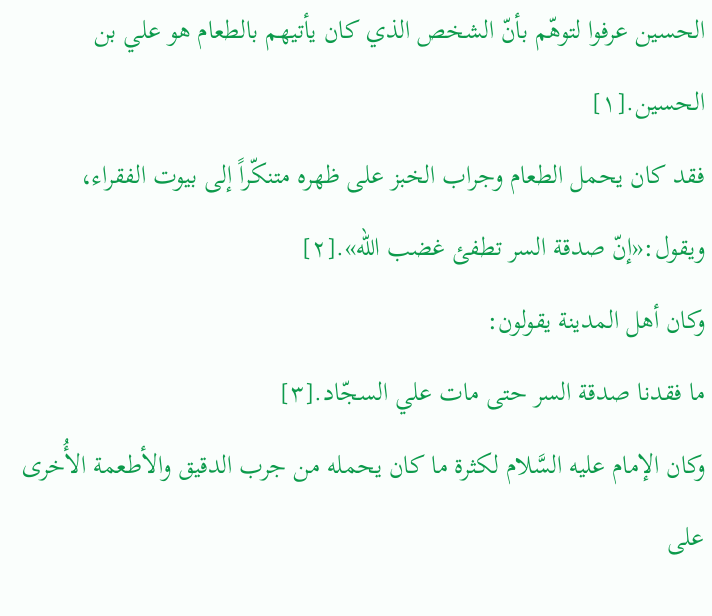الحسين عرفوا لتوهّم بأنّ الشخص الذي كان يأتيهم بالطعام هو علي بن الحسين.[١]
فقد كان يحمل الطعام وجراب الخبز على ظهره متنكّراً إلى بيوت الفقراء، ويقول:«إنّ صدقة السر تطفئ غضب اللّه».[٢]
وكان أهل المدينة يقولون:
ما فقدنا صدقة السر حتى مات علي السجّاد.[٣]
وكان الإمام عليه السَّلام لكثرة ما كان يحمله من جرب الدقيق والأطعمة الأُخرى على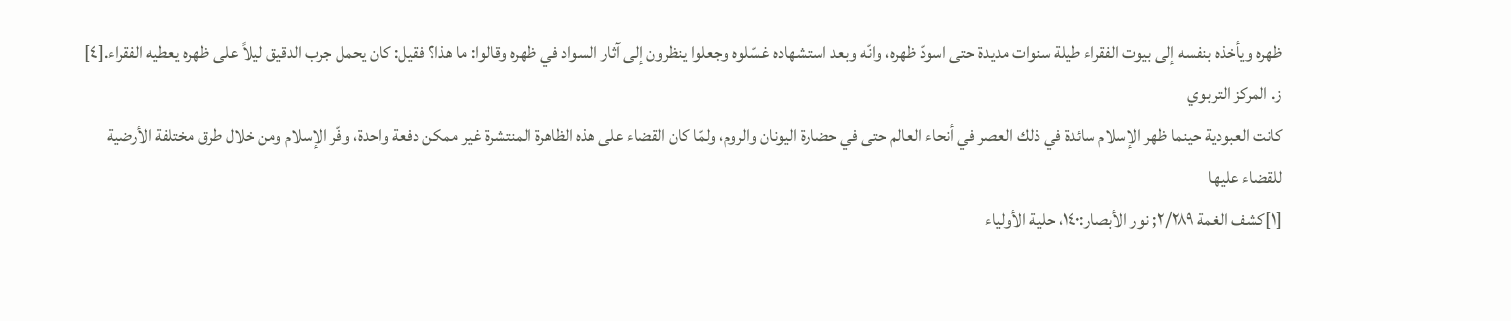ظهره ويأخذه بنفسه إلى بيوت الفقراء طيلة سنوات مديدة حتى اسودّ ظهره، وانّه وبعد استشهاده غسّلوه وجعلوا ينظرون إلى آثار السواد في ظهره وقالوا: ما هذا؟ فقيل: كان يحمل جرب الدقيق ليلاً على ظهره يعطيه الفقراء.[٤]
ز. المركز التربوي
كانت العبودية حينما ظهر الإسلام سائدة في ذلك العصر في أنحاء العالم حتى في حضارة اليونان والروم، ولمّا كان القضاء على هذه الظاهرة المنتشرة غير ممكن دفعة واحدة، وفّر الإسلام ومن خلال طرق مختلفة الأرضية للقضاء عليها
[١]كشف الغمة ٢/٢٨٩; نور الأبصار:١٤٠، حلية الأولياء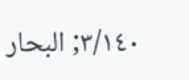٣/١٤٠; البحار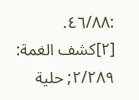:٤٦/٨٨.
[٢]كشف الغمة: ٢/٢٨٩; حلية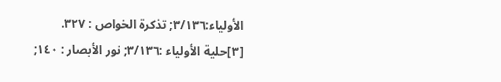الأولياء:٣/١٣٦; تذكرة الخواص : ٣٢٧.
[٣]حلية الأولياء :٣/١٣٦; نور الأبصار : ١٤٠;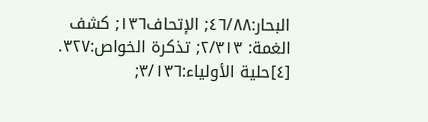البحار:٤٦/٨٨; الإتحاف١٣٦; كشف الغمة: ٢/٣١٣; تذكرة الخواص:٣٢٧.
[٤]حلية الأولياء:٣/١٣٦;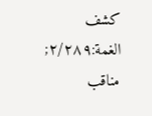كشف الغمة:٢/٢٨٩; مناقب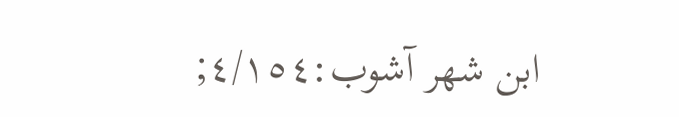ابن شهر آشوب:٤/١٥٤;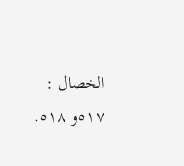الخصال : ٥١٧و ٥١٨.